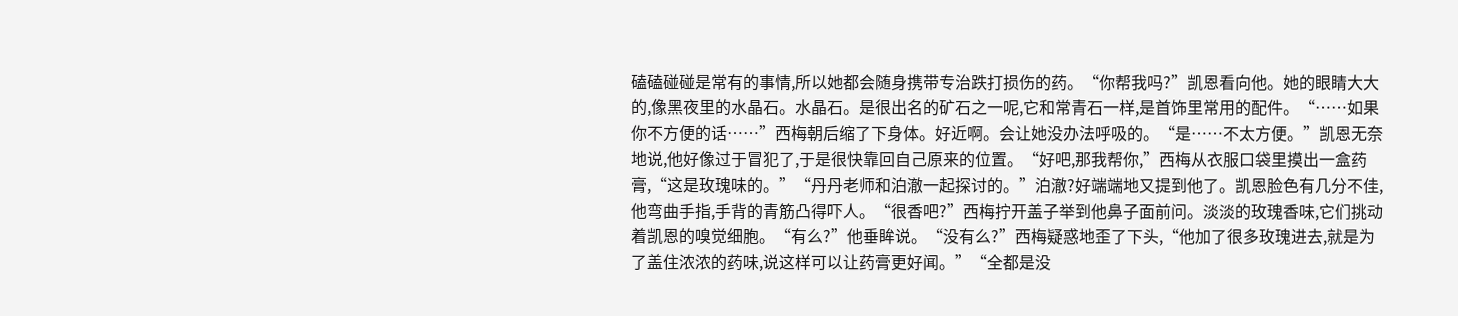磕磕碰碰是常有的事情,所以她都会随身携带专治跌打损伤的药。“你帮我吗?”凯恩看向他。她的眼睛大大的,像黑夜里的水晶石。水晶石。是很出名的矿石之一呢,它和常青石一样,是首饰里常用的配件。“……如果你不方便的话……”西梅朝后缩了下身体。好近啊。会让她没办法呼吸的。“是……不太方便。”凯恩无奈地说,他好像过于冒犯了,于是很快靠回自己原来的位置。“好吧,那我帮你,”西梅从衣服口袋里摸出一盒药膏,“这是玫瑰味的。”“丹丹老师和泊澈一起探讨的。”泊澈?好端端地又提到他了。凯恩脸色有几分不佳,他弯曲手指,手背的青筋凸得吓人。“很香吧?”西梅拧开盖子举到他鼻子面前问。淡淡的玫瑰香味,它们挑动着凯恩的嗅觉细胞。“有么?”他垂眸说。“没有么?”西梅疑惑地歪了下头,“他加了很多玫瑰进去,就是为了盖住浓浓的药味,说这样可以让药膏更好闻。”“全都是没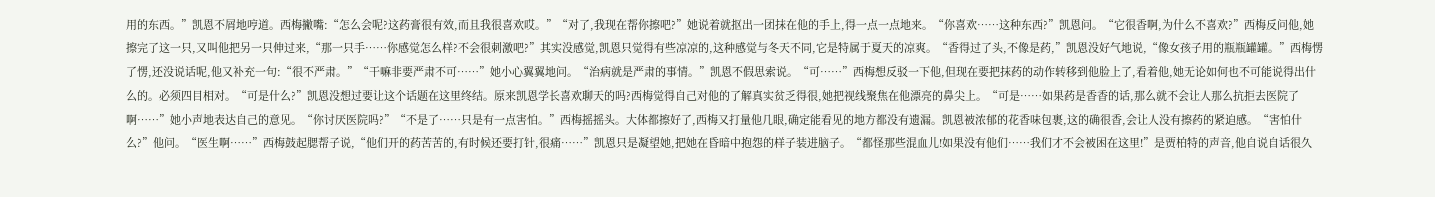用的东西。”凯恩不屑地哼道。西梅撇嘴:“怎么会呢?这药膏很有效,而且我很喜欢哎。”“对了,我现在帮你擦吧?”她说着就抠出一团抹在他的手上,得一点一点地来。“你喜欢……这种东西?”凯恩问。“它很香啊,为什么不喜欢?”西梅反问他,她擦完了这一只,又叫他把另一只伸过来,“那一只手……你感觉怎么样?不会很刺激吧?”其实没感觉,凯恩只觉得有些凉凉的,这种感觉与冬天不同,它是特属于夏天的凉爽。“香得过了头,不像是药,”凯恩没好气地说,“像女孩子用的瓶瓶罐罐。”西梅愣了愣,还没说话呢,他又补充一句:“很不严肃。”“干嘛非要严肃不可……”她小心翼翼地问。“治病就是严肃的事情。”凯恩不假思索说。“可……”西梅想反驳一下他,但现在要把抹药的动作转移到他脸上了,看着他,她无论如何也不可能说得出什么的。必须四目相对。“可是什么?”凯恩没想过要让这个话题在这里终结。原来凯恩学长喜欢聊天的吗?西梅觉得自己对他的了解真实贫乏得很,她把视线聚焦在他漂亮的鼻尖上。“可是……如果药是香香的话,那么就不会让人那么抗拒去医院了啊……”她小声地表达自己的意见。“你讨厌医院吗?”“不是了……只是有一点害怕。”西梅摇摇头。大体都擦好了,西梅又打量他几眼,确定能看见的地方都没有遗漏。凯恩被浓郁的花香味包裹,这的确很香,会让人没有擦药的紧迫感。“害怕什么?”他问。“医生啊……”西梅鼓起腮帮子说,“他们开的药苦苦的,有时候还要打针,很痛……”凯恩只是凝望她,把她在昏暗中抱怨的样子装进脑子。“都怪那些混血儿!如果没有他们……我们才不会被困在这里!”是贾柏特的声音,他自说自话很久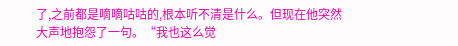了,之前都是嘀嘀咕咕的,根本听不清是什么。但现在他突然大声地抱怨了一句。“我也这么觉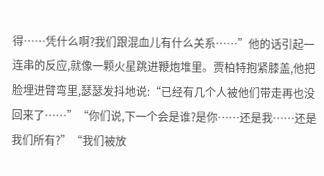得……凭什么啊?我们跟混血儿有什么关系……”他的话引起一连串的反应,就像一颗火星跳进鞭炮堆里。贾柏特抱紧膝盖,他把脸埋进臂弯里,瑟瑟发抖地说:“已经有几个人被他们带走再也没回来了……”“你们说,下一个会是谁?是你……还是我……还是我们所有?”“我们被放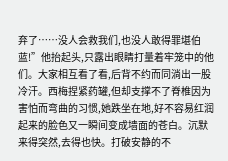弃了……没人会救我们,也没人敢得罪堪伯蓝!”他抬起头,只露出眼睛打量着牢笼中的他们。大家相互看了看,后背不约而同淌出一股冷汗。西梅捏紧药罐,但却支撑不了脊椎因为害怕而弯曲的习惯,她跌坐在地,好不容易红润起来的脸色又一瞬间变成墙面的苍白。沉默来得突然,去得也快。打破安静的不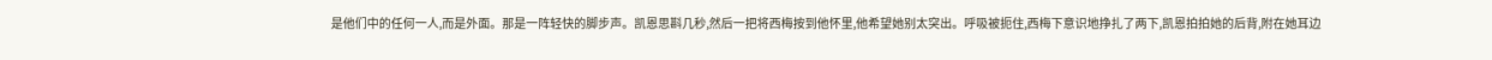是他们中的任何一人,而是外面。那是一阵轻快的脚步声。凯恩思斟几秒,然后一把将西梅按到他怀里,他希望她别太突出。呼吸被扼住,西梅下意识地挣扎了两下,凯恩拍拍她的后背,附在她耳边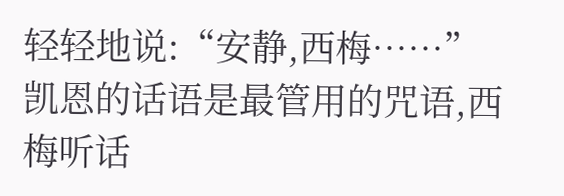轻轻地说:“安静,西梅……”凯恩的话语是最管用的咒语,西梅听话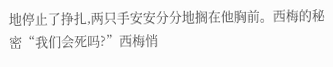地停止了挣扎,两只手安安分分地搁在他胸前。西梅的秘密“我们会死吗?”西梅悄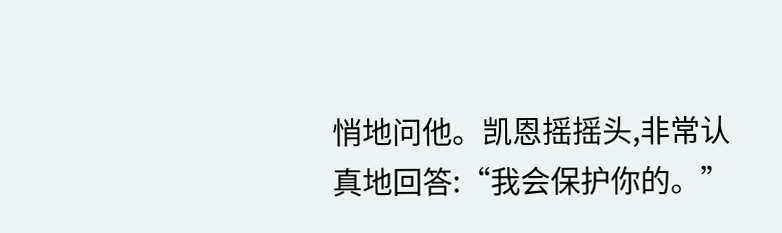悄地问他。凯恩摇摇头,非常认真地回答:“我会保护你的。”